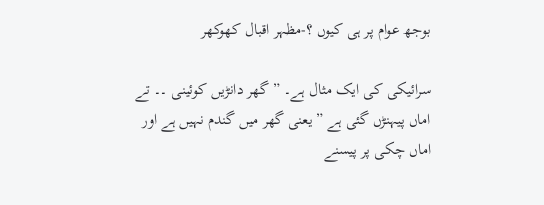بوجھ عوام پر ہی کیوں ؟-مظہر اقبال کھوکھر

سرائیکی کی ایک مثال ہے۔ ” گھر دانڑیں کوئینی ۔۔ تے اماں پیہنڑں گئی ہے ” یعنی گھر میں گندم نہیں ہے اور اماں چکی پر پیسنے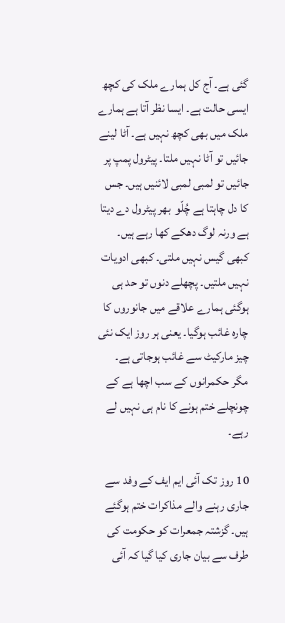گئی ہے۔ آج کل ہمارے ملک کی کچھ ایسی حالت ہے۔ ایسا نظر آتا ہے ہمارے ملک میں بھی کچھ نہیں ہے۔ آٹا لینے جائیں تو آٹا نہیں ملتا۔ پیٹرول پمپ پر جائیں تو لمبی لمبی لائنیں ہیں۔ جس کا دل چاہتا ہے چُلّو  بھر پیٹرول دے دیتا ہے ورنہ لوگ دھکے کھا رہے ہیں۔ کبھی گیس نہیں ملتی۔ کبھی ادویات نہیں ملتیں۔ پچھلے دنوں تو حد ہی ہوگئی ہمارے علاقے میں جانوروں کا چارہ غائب ہوگیا۔ یعنی ہر روز ایک نئی چیز مارکیٹ سے غائب ہوجاتی ہے۔ مگر حکمرانوں کے سب اچھا ہے کے  چونچلے ختم ہونے کا نام ہی نہیں لے رہے۔

10 روز تک آئی ایم ایف کے وفد سے جاری رہنے والے مذاکرات ختم ہوگئے ہیں۔ گزشتہ جمعرات کو حکومت کی طرف سے بیان جاری کیا گیا کہ آئی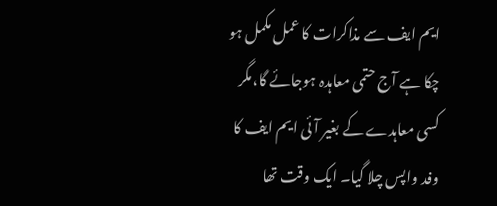ایم ایف سے مذاکرات کا عمل مکمل ہو چکا ہے آج حتمی معاہدہ ہوجائے گا،مگر کسی معاہدے کے بغیر آئی ایم ایف کا وفد واپس چلا گیا۔ ایک وقت تھا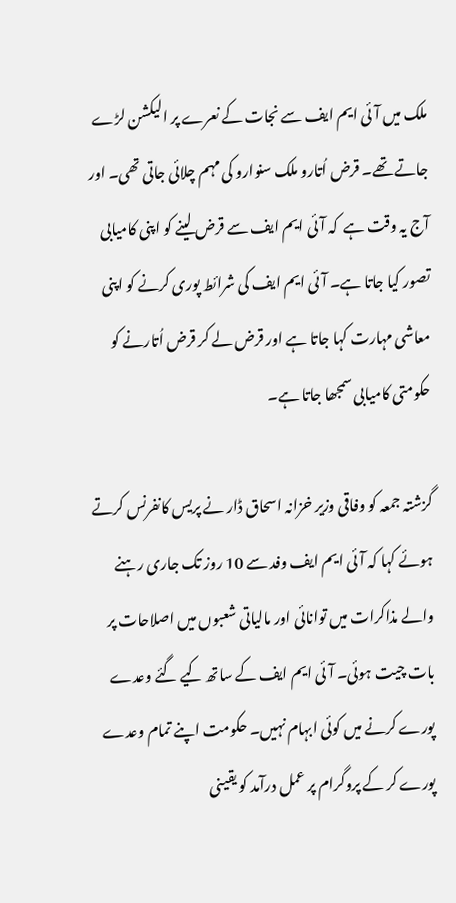ملک میں آئی ایم ایف سے نجات کے نعرے پر الیکشن لڑے جاتے تھے۔ قرض اُتارو ملک سنوارو کی مہم چلائی جاتی تھی۔ اور آج یہ وقت ہے  کہ آئی ایم ایف سے قرض لینے کو اپنی کامیابی تصور کیا جاتا ہے۔ آئی ایم ایف کی شرائط پوری کرنے کو اپنی معاشی مہارت کہا جاتا ہے اور قرض لے کر قرض اُتارنے کو حکومتی کامیابی سمجھا جاتا ہے۔

گزشتہ جمعہ کو وفاقی وزیر خزانہ اسحاق ڈار نے پریس کانفرنس کرتے ہوئے کہا کہ آئی ایم ایف وفد سے 10 روز تک جاری رہنے والے مذاکرات میں توانائی اور مالیاتی شعبوں میں اصلاحات پر بات چیت ہوئی۔ آئی ایم ایف کے ساتھ کیے گئے وعدے پورے کرنے میں کوئی ابہام نہیں۔ حکومت اپنے تمام وعدے پورے کر کے پروگرام پر عمل درآمد کو یقینی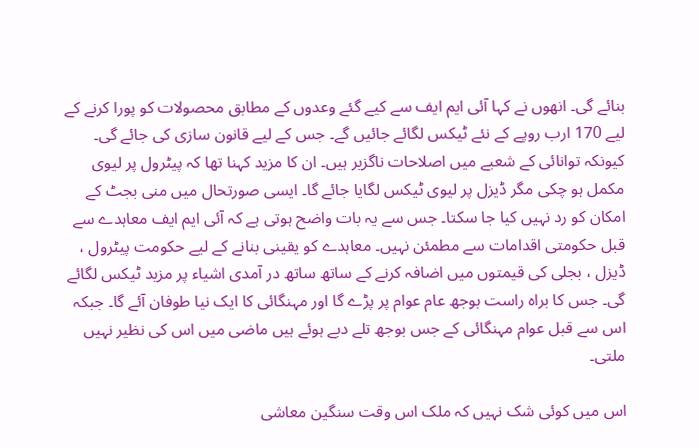بنائے گی۔ انھوں نے کہا آئی ایم ایف سے کیے گئے وعدوں کے مطابق محصولات کو پورا کرنے کے لیے 170 ارب روپے کے نئے ٹیکس لگائے جائیں گے۔ جس کے لیے قانون سازی کی جائے گی۔ کیونکہ توانائی کے شعبے میں اصلاحات ناگزیر ہیں۔ ان کا مزید کہنا تھا کہ پیٹرول پر لیوی مکمل ہو چکی مگر ڈیزل پر لیوی ٹیکس لگایا جائے گا۔ ایسی صورتحال میں منی بجٹ کے امكان کو رد نہیں کیا جا سکتا۔ جس سے یہ بات واضح ہوتی ہے کہ آئی ایم ایف معاہدے سے قبل حکومتی اقدامات سے مطمئن نہیں۔ معاہدے کو یقینی بنانے کے لیے حکومت پیٹرول ، ڈیزل ، بجلی کی قیمتوں میں اضافہ کرنے کے ساتھ ساتھ در آمدی اشیاء پر مزید ٹیکس لگائے گی۔ جس کا براہ راست بوجھ عام عوام پر پڑے گا اور مہنگائی کا ایک نیا طوفان آئے گا۔ جبکہ اس سے قبل عوام مہنگائی کے جس بوجھ تلے دبے ہوئے ہیں ماضی میں اس کی نظیر نہیں ملتی۔

اس میں کوئی شک نہیں کہ ملک اس وقت سنگین معاشی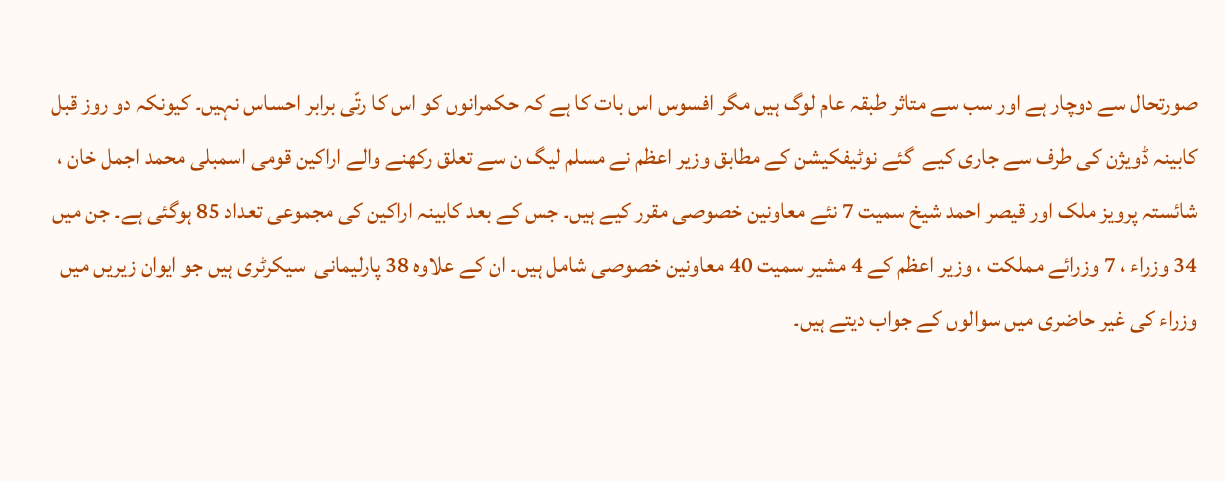صورتحال سے دوچار ہے اور سب سے متاثر طبقہ عام لوگ ہیں مگر افسوس اس بات کا ہے کہ حکمرانوں کو اس کا رتّی برابر احساس نہیں۔ کیونکہ دو روز قبل کابینہ ڈویژن کی طرف سے جاری کیے  گئے نوٹیفكیشن کے مطابق وزیر اعظم نے مسلم لیگ ن سے تعلق رکھنے والے اراکین قومی اسمبلی محمد اجمل خان ، شائستہ پرویز ملک اور قیصر احمد شیخ سمیت 7 نئے معاونین خصوصی مقرر کیے ہیں۔ جس کے بعد کابینہ اراکین کی مجموعی تعداد 85 ہوگئی ہے۔ جن میں 34 وزراء ، 7 وزرائے مملکت ، وزیر اعظم کے 4 مشیر سمیت 40 معاونین خصوصی شامل ہیں۔ ان کے علاوہ 38 پارلیمانی  سیکرٹری ہیں جو ایوان زیریں میں وزراء کی غیر حاضری میں سوالوں کے جواب دیتے ہیں۔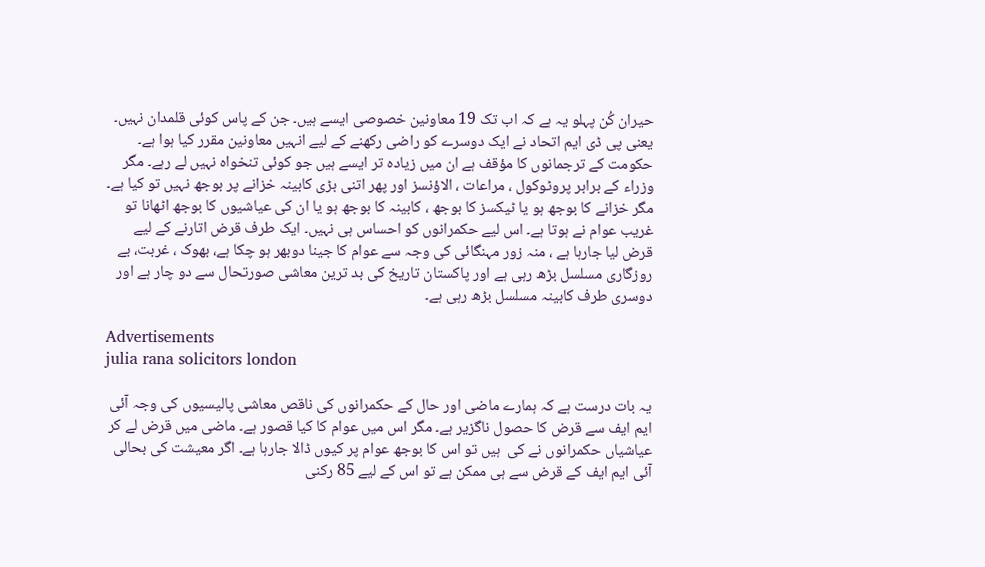حیران کُن پہلو یہ ہے کہ اب تک 19 معاونین خصوصی ایسے ہیں۔ جن کے پاس کوئی قلمدان نہیں۔ یعنی پی ڈی ایم اتحاد نے ایک دوسرے کو راضی رکھنے کے لیے انہیں معاونین مقرر کیا ہوا ہے۔ حکومت کے ترجمانوں کا مؤقف ہے ان میں زیادہ تر ایسے ہیں جو کوئی تنخواہ نہیں لے رہے۔ مگر وزراء کے برابر پروٹوکول ، مراعات ، الاؤنسز اور پھر اتنی بڑی کابینہ خزانے پر بوجھ نہیں تو کیا ہے۔ مگر خزانے کا بوجھ ہو یا ٹیکسز کا بوجھ ، کابینہ کا بوجھ ہو یا ان کی عیاشیوں کا بوجھ اٹھانا تو غریب عوام نے ہوتا ہے۔ اس لیے حکمرانوں کو احساس ہی نہیں۔ ایک طرف قرض اتارنے کے لیے قرض لیا جارہا ہے ، منہ زور مہنگائی کی وجہ سے عوام کا جینا دوبھر ہو چکا ہے، بھوک ، غربت، بے روزگاری مسلسل بڑھ رہی ہے اور پاکستان تاریخ کی بد ترین معاشی صورتحال سے دو چار ہے اور دوسری طرف کابینہ مسلسل بڑھ رہی ہے۔

Advertisements
julia rana solicitors london

یہ بات درست ہے کہ ہمارے ماضی اور حال کے حکمرانوں کی ناقص معاشی پالیسیوں کی وجہ آئی ایم ایف سے قرض کا حصول ناگزیر ہے۔ مگر اس میں عوام کا کیا قصور ہے۔ ماضی میں قرض لے کر عیاشیاں حکمرانوں نے کی  ہیں تو اس کا بوجھ عوام پر کیوں ڈالا جارہا ہے۔ اگر معیشت کی بحالی آئی ایم ایف کے قرض سے ہی ممکن ہے تو اس کے لیے 85 رکنی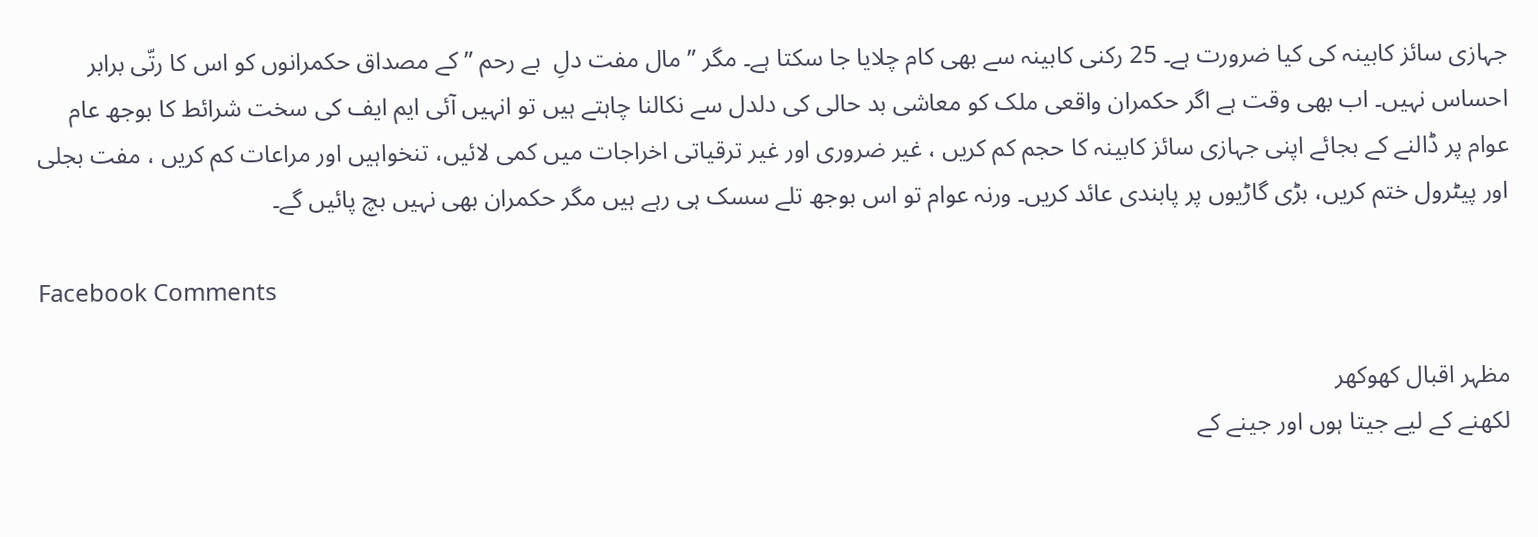جہازی سائز کابینہ کی کیا ضرورت ہے۔ 25 ركنی کابینہ سے بھی کام چلایا جا سکتا ہے۔ مگر ” مال مفت دلِ  بے رحم ” کے مصداق حکمرانوں کو اس کا رتّی برابر احساس نہیں۔ اب بھی وقت ہے اگر حکمران واقعی ملک کو معاشی بد حالی کی دلدل سے نکالنا چاہتے ہیں تو انہیں آئی ایم ایف کی سخت شرائط کا بوجھ عام عوام پر ڈالنے کے بجائے اپنی جہازی سائز کابینہ کا حجم کم کریں ، غیر ضروری اور غیر ترقیاتی اخراجات میں کمی لائیں، تنخواہیں اور مراعات کم کریں ، مفت بجلی اور پیٹرول ختم کریں، بڑی گاڑیوں پر پابندی عائد کریں۔ ورنہ عوام تو اس بوجھ تلے سسک ہی رہے ہیں مگر حکمران بھی نہیں بچ پائیں گے۔

Facebook Comments

مظہر اقبال کھوکھر
لکھنے کے لیے جیتا ہوں اور جینے کے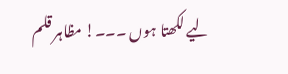لیے لکھتا ہوں ۔۔۔! مظاہر قلم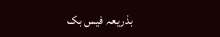بذریعہ فیس بک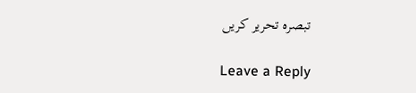تبصرہ تحریر کریں

Leave a Reply